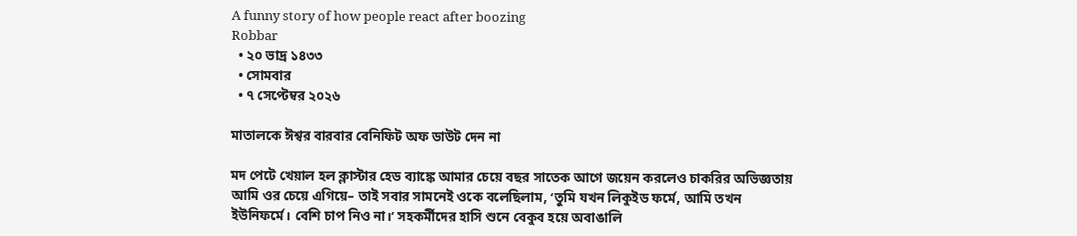A funny story of how people react after boozing
Robbar
  • ২০ ভাদ্র ১৪৩৩
  • সোমবার
  • ৭ সেপ্টেম্বর ২০২৬

মাতালকে ঈশ্বর বারবার বেনিফিট অফ ডাউট দেন না

মদ পেটে খেয়াল হল ক্লাস্টার হেড ব্যাঙ্কে আমার চেয়ে বছর সাতেক আগে জয়েন করলেও চাকরির অভিজ্ঞতায় আমি ওর চেয়ে এগিয়ে– তাই সবার সামনেই ওকে বলেছিলাম, ‘তুমি যখন লিকুইড ফর্মে, আমি তখন ইউনিফর্মে। বেশি চাপ নিও না।’ সহকর্মীদের হাসি শুনে বেকুব হয়ে অবাঙালি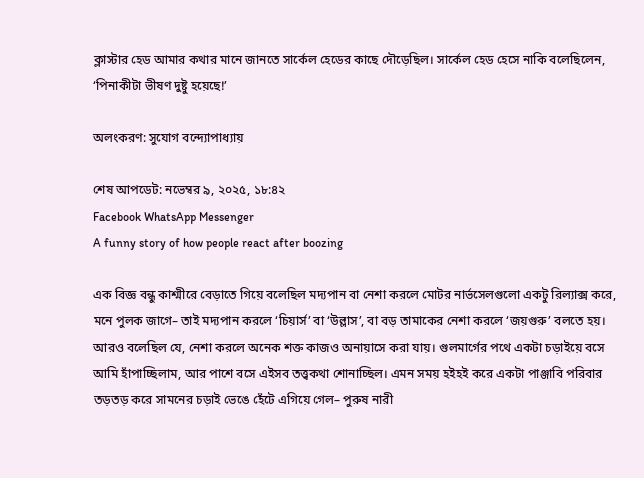ক্লাস্টার হেড আমার কথার মানে জানতে সার্কেল হেডের কাছে দৌড়েছিল। সার্কেল হেড হেসে নাকি বলেছিলেন, ‘পিনাকীটা ভীষণ দুষ্টু হয়েছে!’

অলংকরণ: সুযোগ বন্দ্যোপাধ্যায়

শেষ আপডেট: নভেম্বর ৯, ২০২৫, ১৮:৪২
Facebook WhatsApp Messenger
A funny story of how people react after boozing

এক বিজ্ঞ বন্ধু কাশ্মীরে বেড়াতে গিয়ে বলেছিল মদ্যপান বা নেশা করলে মোটর নার্ভসেলগুলো একটু রিল্যাক্স করে, মনে পুলক জাগে– তাই মদ্যপান করলে ‘চিয়ার্স’ বা ‘উল্লাস’, বা বড় তামাকের নেশা করলে ‘জয়গুরু’ বলতে হয়। আরও বলেছিল যে, নেশা করলে অনেক শক্ত কাজও অনায়াসে করা যায়। গুলমার্গের পথে একটা চড়াইয়ে বসে আমি হাঁপাচ্ছিলাম, আর পাশে বসে এইসব তত্ত্বকথা শোনাচ্ছিল। এমন সময় হইহই করে একটা পাঞ্জাবি পরিবার তড়তড় করে সামনের চড়াই ভেঙে হেঁটে এগিয়ে গেল– পুরুষ নারী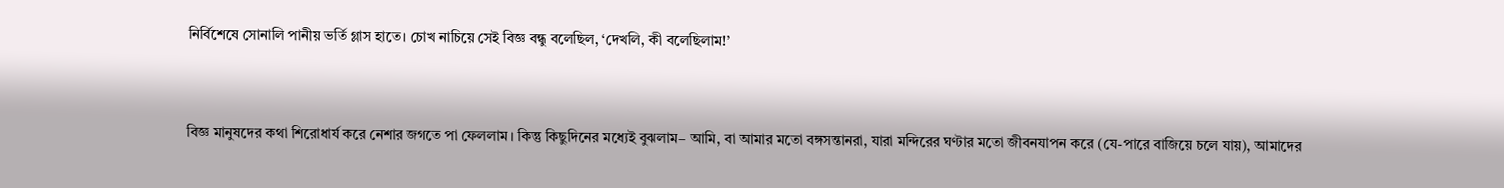নির্বিশেষে সোনালি পানীয় ভর্তি গ্লাস হাতে। চোখ নাচিয়ে সেই বিজ্ঞ বন্ধু বলেছিল, ‘দেখলি, কী বলেছিলাম!’



বিজ্ঞ মানুষদের কথা শিরোধার্য করে নেশার জগতে পা ফেললাম। কিন্তু কিছুদিনের মধ্যেই বুঝলাম– আমি, বা আমার মতো বঙ্গসন্তানরা, যারা মন্দিরের ঘণ্টার মতো জীবনযাপন করে (যে-পারে বাজিয়ে চলে যায়), আমাদের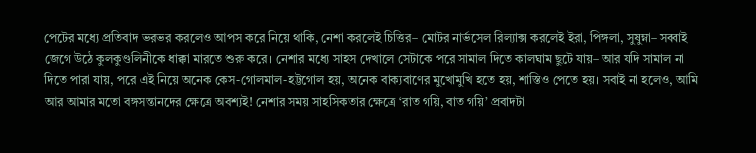পেটের মধ্যে প্রতিবাদ ভরভর করলেও আপস করে নিয়ে থাকি, নেশা করলেই চিত্তির– মোটর নার্ভসেল রিল্যাক্স করলেই ইরা, পিঙ্গলা, সুষুম্না– সব্বাই জেগে উঠে কুলকুণ্ডলিনীকে ধাক্কা মারতে শুরু করে। নেশার মধ্যে সাহস দেখালে সেটাকে পরে সামাল দিতে কালঘাম ছুটে যায়– আর যদি সামাল না দিতে পারা যায়, পরে এই নিয়ে অনেক কেস-গোলমাল-হট্টগোল হয়, অনেক বাক্যবাণের মুখোমুখি হতে হয়, শাস্তিও পেতে হয়। সবাই না হলেও, আমি আর আমার মতো বঙ্গসন্তানদের ক্ষেত্রে অবশ্যই! নেশার সময় সাহসিকতার ক্ষেত্রে ‘রাত গয়ি, বাত গয়ি’ প্রবাদটা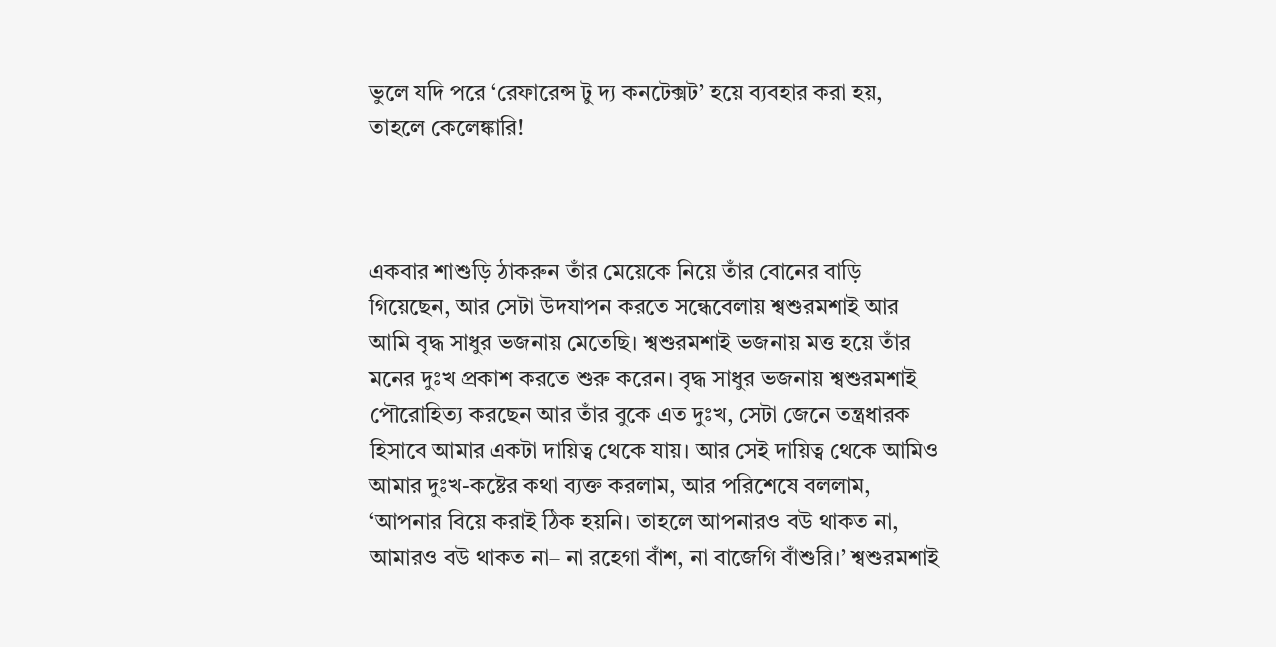ভুলে যদি পরে ‘রেফারেন্স টু দ্য কনটেক্সট’ হয়ে ব্যবহার করা হয়, তাহলে কেলেঙ্কারি!



একবার শাশুড়ি ঠাকরুন তাঁর মেয়েকে নিয়ে তাঁর বোনের বাড়ি গিয়েছেন, আর সেটা উদযাপন করতে সন্ধেবেলায় শ্বশুরমশাই আর আমি বৃদ্ধ সাধুর ভজনায় মেতেছি। শ্বশুরমশাই ভজনায় মত্ত হয়ে তাঁর মনের দুঃখ প্রকাশ করতে শুরু করেন। বৃদ্ধ সাধুর ভজনায় শ্বশুরমশাই পৌরোহিত্য করছেন আর তাঁর বুকে এত দুঃখ, সেটা জেনে তন্ত্রধারক হিসাবে আমার একটা দায়িত্ব থেকে যায়। আর সেই দায়িত্ব থেকে আমিও আমার দুঃখ-কষ্টের কথা ব্যক্ত করলাম, আর পরিশেষে বললাম, ‘আপনার বিয়ে করাই ঠিক হয়নি। তাহলে আপনারও বউ থাকত না, আমারও বউ থাকত না– না রহেগা বাঁশ, না বাজেগি বাঁশুরি।’ শ্বশুরমশাই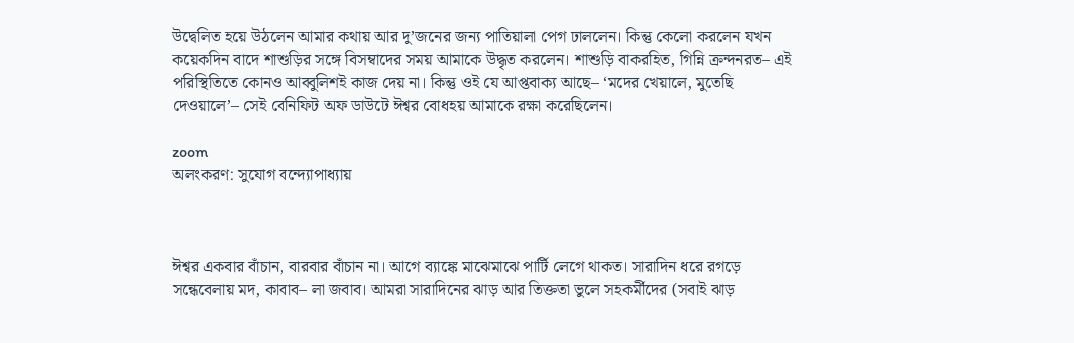উদ্বেলিত হয়ে উঠলেন আমার কথায় আর দু’জনের জন্য পাতিয়ালা পেগ ঢাললেন। কিন্তু কেলো করলেন যখন কয়েকদিন বাদে শাশুড়ির সঙ্গে বিসম্বাদের সময় আমাকে উদ্ধৃত করলেন। শাশুড়ি বাকরহিত, গিন্নি ক্রন্দনরত– এই পরিস্থিতিতে কোনও আব্বুলিশই কাজ দেয় না। কিন্তু ওই যে আপ্তবাক্য আছে– ‘মদের খেয়ালে, মুতেছি দেওয়ালে’– সেই বেনিফিট অফ ডাউটে ঈশ্বর বোধহয় আমাকে রক্ষা করেছিলেন।

zoom
অলংকরণ: সুযোগ বন্দ্যোপাধ্যায়



ঈশ্বর একবার বাঁচান, বারবার বাঁচান না। আগে ব্যাঙ্কে মাঝেমাঝে পার্টি লেগে থাকত। সারাদিন ধরে রগড়ে সন্ধেবেলায় মদ, কাবাব– লা জবাব। আমরা সারাদিনের ঝাড় আর তিক্ততা ভুলে সহকর্মীদের (সবাই ঝাড়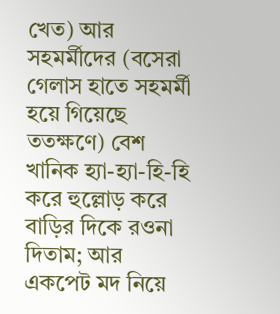খেত) আর সহমর্মীদের (বসেরা গেলাস হাতে সহমর্মী হয়ে গিয়েছে ততক্ষণে) বেশ খানিক হ্যা-হ্যা-হি-হি করে হুল্লোড় করে বাড়ির দিকে রওনা দিতাম; আর একপেট মদ নিয়ে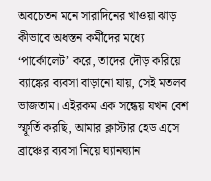অবচেতন মনে সারাদিনের খাওয়া ঝাড় কীভাবে অধস্তন কর্মীদের মধ্যে ‘পার্কোলেট’ করে, তাদের দৌড় করিয়ে ব্যাঙ্কের ব্যবসা বাড়ানো যায়, সেই মতলব ভাজতাম। এইরকম এক সন্ধেয় যখন বেশ স্ফূর্তি করছি, আমার ক্লাস্টার হেড এসে ব্রাঞ্চের ব্যবসা নিয়ে ঘ্যানঘ্যান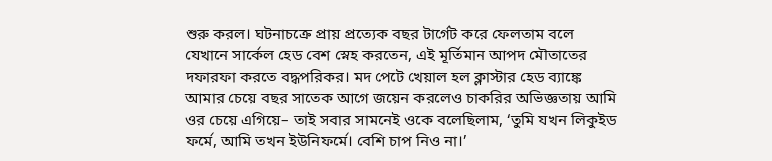শুরু করল। ঘটনাচক্রে প্রায় প্রত্যেক বছর টার্গেট করে ফেলতাম বলে যেখানে সার্কেল হেড বেশ স্নেহ করতেন, এই মূর্তিমান আপদ মৌতাতের দফারফা করতে বদ্ধপরিকর। মদ পেটে খেয়াল হল ক্লাস্টার হেড ব্যাঙ্কে আমার চেয়ে বছর সাতেক আগে জয়েন করলেও চাকরির অভিজ্ঞতায় আমি ওর চেয়ে এগিয়ে– তাই সবার সামনেই ওকে বলেছিলাম, ‘তুমি যখন লিকুইড ফর্মে, আমি তখন ইউনিফর্মে। বেশি চাপ নিও না।’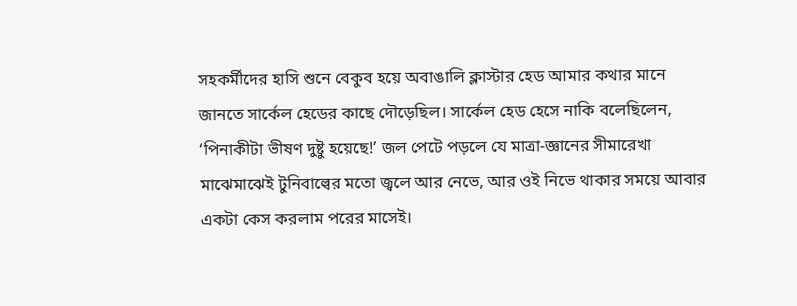সহকর্মীদের হাসি শুনে বেকুব হয়ে অবাঙালি ক্লাস্টার হেড আমার কথার মানে জানতে সার্কেল হেডের কাছে দৌড়েছিল। সার্কেল হেড হেসে নাকি বলেছিলেন, ‘পিনাকীটা ভীষণ দুষ্টু হয়েছে!’ জল পেটে পড়লে যে মাত্রা-জ্ঞানের সীমারেখা মাঝেমাঝেই টুনিবাল্বের মতো জ্বলে আর নেভে, আর ওই নিভে থাকার সময়ে আবার একটা কেস করলাম পরের মাসেই।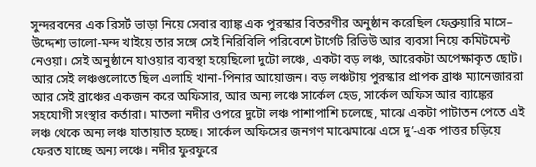সুন্দরবনের এক রিসর্ট ভাড়া নিয়ে সেবার ব্যাঙ্ক এক পুরস্কার বিতরণীর অনুষ্ঠান করেছিল ফেব্রুয়ারি মাসে– উদ্দেশ্য ভালো-মন্দ খাইয়ে তার সঙ্গে সেই নিরিবিলি পরিবেশে টার্গেট রিভিউ আর ব্যবসা নিয়ে কমিটমেন্ট নেওয়া। সেই অনুষ্ঠানে যাওয়ার ব্যবস্থা হয়েছিলো দুটো লঞ্চে, একটা বড় লঞ্চ, আরেকটা অপেক্ষাকৃত ছোট। আর সেই লঞ্চগুলোতে ছিল এলাহি খানা-পিনার আয়োজন। বড় লঞ্চটায় পুরস্কার প্রাপক ব্রাঞ্চ ম্যানেজাররা আর সেই ব্রাঞ্চের একজন করে অফিসার, আর অন্য লঞ্চে সার্কেল হেড, সার্কেল অফিস আর ব্যাঙ্কের সহযোগী সংস্থার কর্তারা। মাতলা নদীর ওপরে দুটো লঞ্চ পাশাপাশি চলেছে, মাঝে একটা পাটাতন পেতে এই লঞ্চ থেকে অন্য লঞ্চ যাতায়াত হচ্ছে। সার্কেল অফিসের জনগণ মাঝেমাঝে এসে দু’-এক পাত্তর চড়িয়ে ফেরত যাচ্ছে অন্য লঞ্চে। নদীর ফুরফুরে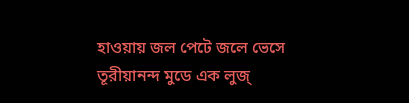হাওয়ায় জল পেটে জলে ভেসে তূরীয়ানন্দ মুডে এক লুজ্‌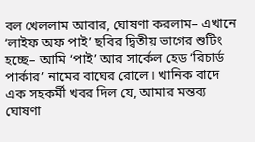বল খেললাম আবার, ঘোষণা করলাম– এখানে ‘লাইফ অফ পাই’ ছবির দ্বিতীয় ভাগের শুটিং হচ্ছে– আমি ‘পাই’ আর সার্কেল হেড ‘রিচার্ড পার্কার’ নামের বাঘের রোলে। খানিক বাদে এক সহকর্মী খবর দিল যে, আমার মন্তব্য ঘোষণা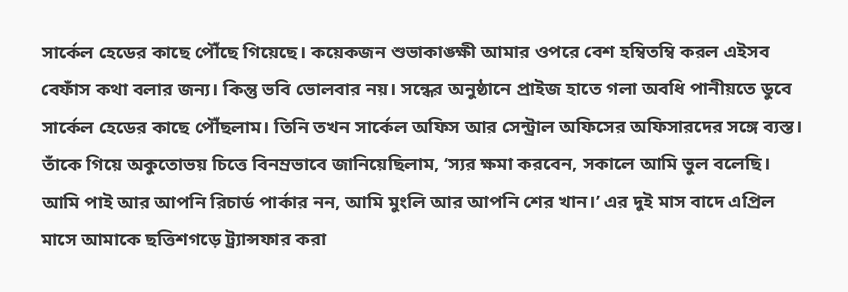সার্কেল হেডের কাছে পৌঁছে গিয়েছে। কয়েকজন শুভাকাঙ্ক্ষী আমার ওপরে বেশ হম্বিতম্বি করল এইসব বেফাঁস কথা বলার জন্য। কিন্তু ভবি ভোলবার নয়। সন্ধের অনুষ্ঠানে প্রাইজ হাতে গলা অবধি পানীয়তে ডুবে সার্কেল হেডের কাছে পৌঁছলাম। তিনি তখন সার্কেল অফিস আর সেন্ট্রাল অফিসের অফিসারদের সঙ্গে ব্যস্ত। তাঁকে গিয়ে অকুতোভয় চিত্তে বিনম্রভাবে জানিয়েছিলাম, ‘স্যর ক্ষমা করবেন, সকালে আমি ভুল বলেছি। আমি পাই আর আপনি রিচার্ড পার্কার নন, আমি মুংলি আর আপনি শের খান।’ এর দুই মাস বাদে এপ্রিল মাসে আমাকে ছত্তিশগড়ে ট্র্যান্সফার করা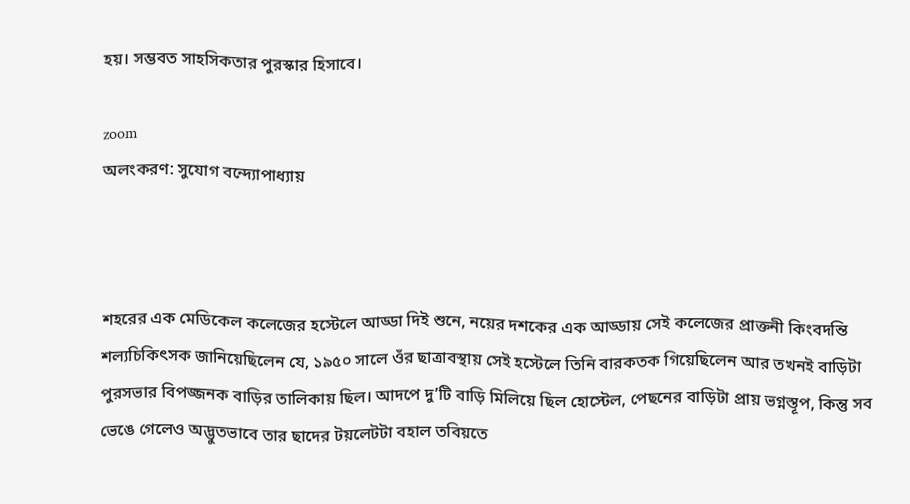হয়। সম্ভবত সাহসিকতার পুরস্কার হিসাবে।

zoom
অলংকরণ: সুযোগ বন্দ্যোপাধ্যায়



শহরের এক মেডিকেল কলেজের হস্টেলে আড্ডা দিই শুনে, নয়ের দশকের এক আড্ডায় সেই কলেজের প্রাক্তনী কিংবদন্তি শল্যচিকিৎসক জানিয়েছিলেন যে, ১৯৫০ সালে ওঁর ছাত্রাবস্থায় সেই হস্টেলে তিনি বারকতক গিয়েছিলেন আর তখনই বাড়িটা পুরসভার বিপজ্জনক বাড়ির তালিকায় ছিল। আদপে দু’টি বাড়ি মিলিয়ে ছিল হোস্টেল, পেছনের বাড়িটা প্রায় ভগ্নস্তূপ, কিন্তু সব ভেঙে গেলেও অদ্ভুতভাবে তার ছাদের টয়লেটটা বহাল তবিয়তে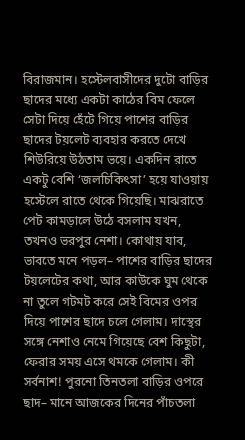বিরাজমান। হস্টেলবাসীদের দুটো বাড়ির ছাদের মধ্যে একটা কাঠের বিম ফেলে সেটা দিয়ে হেঁটে গিয়ে পাশের বাড়ির ছাদের টয়লেট ব্যবহার করতে দেখে শিউরিয়ে উঠতাম ভয়ে। একদিন রাতে একটু বেশি ‘জলচিকিৎসা’ হয়ে যাওয়ায় হস্টেলে রাতে থেকে গিয়েছি। মাঝরাতে পেট কামড়ালে উঠে বসলাম যখন, তখনও ভরপুর নেশা। কোথায় যাব, ভাবতে মনে পড়ল– পাশের বাড়ির ছাদের টয়লেটের কথা, আর কাউকে ঘুম থেকে না তুলে গটমট করে সেই বিমের ওপর দিয়ে পাশের ছাদে চলে গেলাম। দাস্থের সঙ্গে নেশাও নেমে গিয়েছে বেশ কিছুটা, ফেরার সময় এসে থমকে গেলাম। কী সর্বনাশ! পুরনো তিনতলা বাড়ির ওপরে ছাদ– মানে আজকের দিনের পাঁচতলা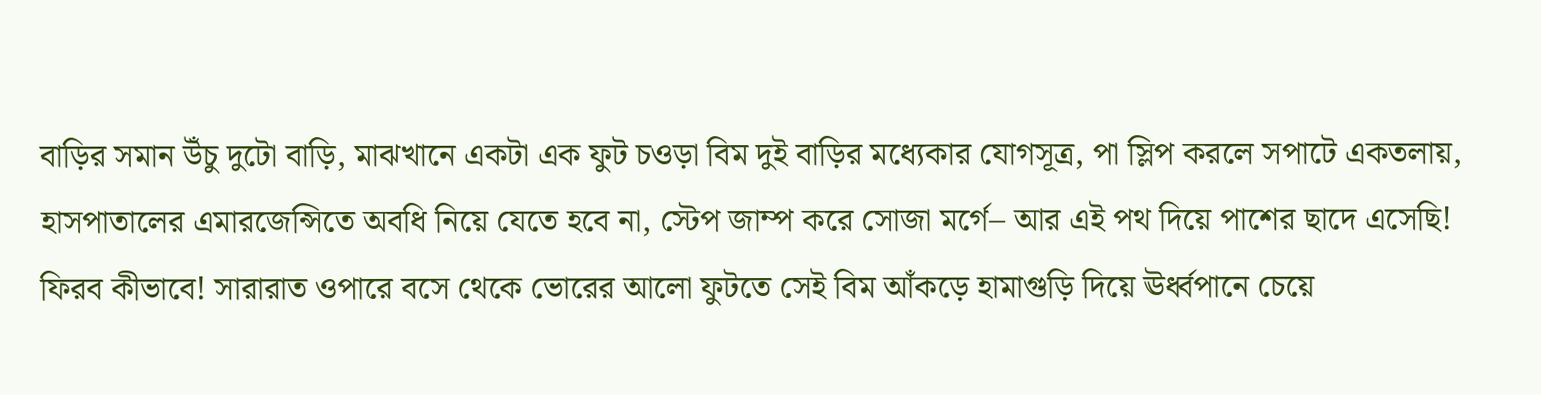বাড়ির সমান উঁচু দুটো বাড়ি, মাঝখানে একটা এক ফুট চওড়া বিম দুই বাড়ির মধ্যেকার যোগসূত্র, পা স্লিপ করলে সপাটে একতলায়, হাসপাতালের এমারজেন্সিতে অবধি নিয়ে যেতে হবে না, স্টেপ জাম্প করে সোজা মর্গে– আর এই পথ দিয়ে পাশের ছাদে এসেছি! ফিরব কীভাবে! সারারাত ওপারে বসে থেকে ভোরের আলো ফুটতে সেই বিম আঁকড়ে হামাগুড়ি দিয়ে ঊর্ধ্বপানে চেয়ে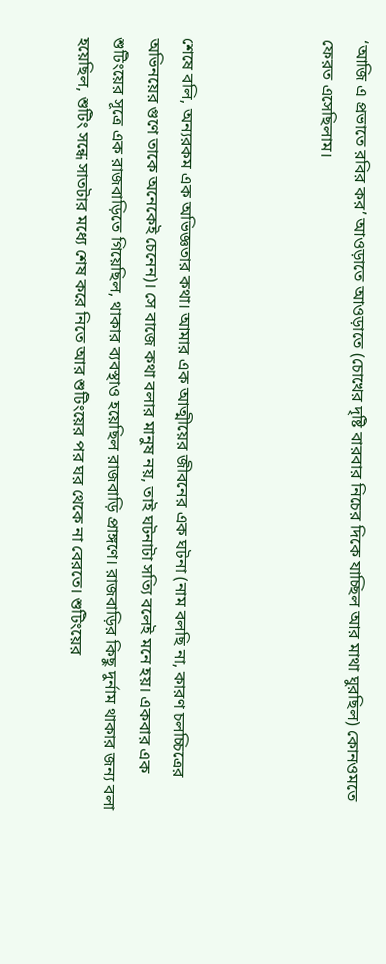‘আজি এ প্রভাতে রবির কর’ আওড়াতে আওড়াতে (চোখের দৃষ্টি বারবার নিচের দিকে যাচ্ছিল আর মাথা ঘুরছিল) কোনওমতে ফেরত এসেছিলাম।



শেষে বলি, অন্যরকম এক অভিজ্ঞতার কথা। আমার এক আত্মীয়ের জীবনের এক ঘটনা (নাম বলছি না, কারণ চলচ্চিত্রের অভিনয়ের গুণে তাকে অনেকেই চেনেন)। সে বাজে কথা বলার মানুষ নয়, তাই ঘটনাটা সত্যি বলেই মনে হয়। একবার এক শুটিংয়ের সূত্রে এক রাজবাড়িতে গিয়েছিল, থাকার ব্যবস্থাও হয়েছিল রাজবাড়ি প্রাঙ্গণে। রাজবাড়ির কিছু দুর্নাম থাকার জন্য বলা হয়েছিল, শুটিং সন্ধে সাতটার মধ্যে শেষ করে নিতে আর শুটিংয়ের পর ঘর থেকে না বেরতে। শুটিংয়ের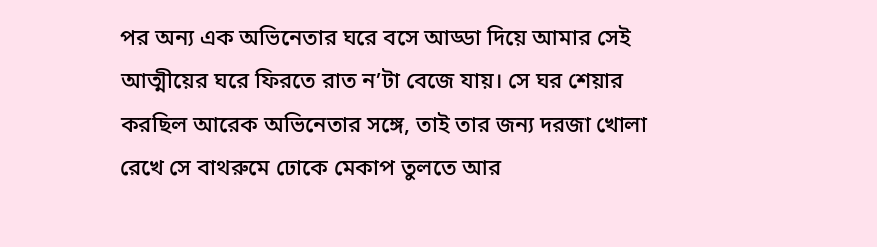পর অন্য এক অভিনেতার ঘরে বসে আড্ডা দিয়ে আমার সেই আত্মীয়ের ঘরে ফিরতে রাত ন’টা বেজে যায়। সে ঘর শেয়ার করছিল আরেক অভিনেতার সঙ্গে, তাই তার জন্য দরজা খোলা রেখে সে বাথরুমে ঢোকে মেকাপ তুলতে আর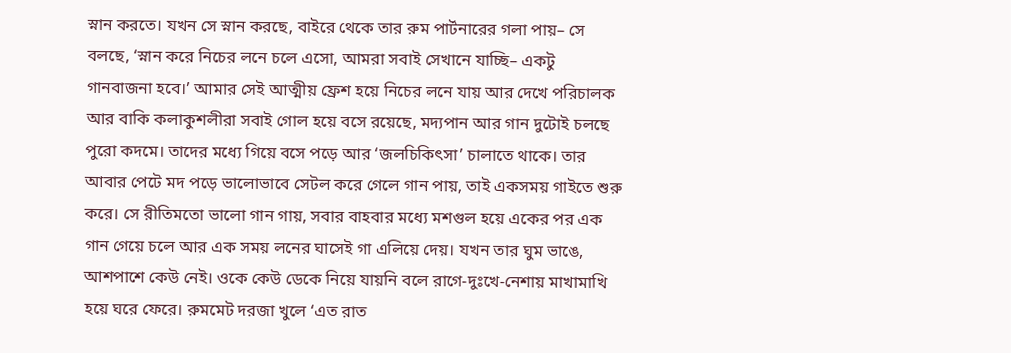স্নান করতে। যখন সে স্নান করছে, বাইরে থেকে তার রুম পার্টনারের গলা পায়– সে বলছে, ‘স্নান করে নিচের লনে চলে এসো, আমরা সবাই সেখানে যাচ্ছি– একটু গানবাজনা হবে।’ আমার সেই আত্মীয় ফ্রেশ হয়ে নিচের লনে যায় আর দেখে পরিচালক আর বাকি কলাকুশলীরা সবাই গোল হয়ে বসে রয়েছে, মদ্যপান আর গান দুটোই চলছে পুরো কদমে। তাদের মধ্যে গিয়ে বসে পড়ে আর ‘জলচিকিৎসা’ চালাতে থাকে। তার আবার পেটে মদ পড়ে ভালোভাবে সেটল করে গেলে গান পায়, তাই একসময় গাইতে শুরু করে। সে রীতিমতো ভালো গান গায়, সবার বাহবার মধ্যে মশগুল হয়ে একের পর এক গান গেয়ে চলে আর এক সময় লনের ঘাসেই গা এলিয়ে দেয়। যখন তার ঘুম ভাঙে, আশপাশে কেউ নেই। ওকে কেউ ডেকে নিয়ে যায়নি বলে রাগে-দুঃখে-নেশায় মাখামাখি হয়ে ঘরে ফেরে। রুমমেট দরজা খুলে ‘এত রাত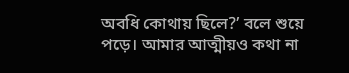অবধি কোথায় ছিলে?’ বলে শুয়ে পড়ে। আমার আত্মীয়ও কথা না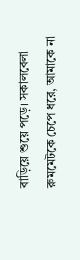বাড়িয়ে শুয়ে পড়ে। সকালবেলা রুমমেটকে চেপে ধরে, আমাকে না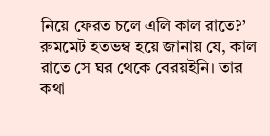নিয়ে ফেরত চলে এলি কাল রাতে?’ রুমমেট হতভম্ব হয়ে জানায় যে, কাল রাতে সে ঘর থেকে বেরয়ইনি। তার কথা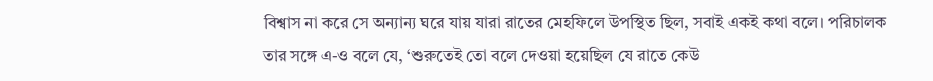বিশ্বাস না করে সে অন্যান্য ঘরে যায় যারা রাতের মেহফিলে উপস্থিত ছিল, সবাই একই কথা বলে। পরিচালক তার সঙ্গে এ-ও বলে যে, ‘শুরুতেই তো বলে দেওয়া হয়েছিল যে রাতে কেউ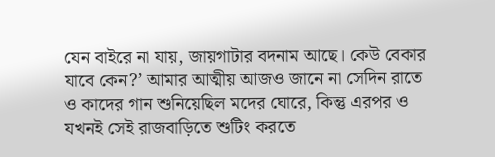যেন বাইরে না যায়, জায়গাটার বদনাম আছে। কেউ বেকার যাবে কেন?’ আমার আত্মীয় আজও জানে না সেদিন রাতে ও কাদের গান শুনিয়েছিল মদের ঘোরে, কিন্তু এরপর ও যখনই সেই রাজবাড়িতে শুটিং করতে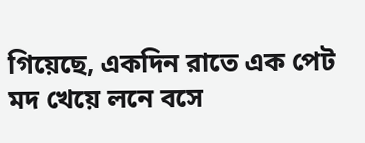গিয়েছে, একদিন রাতে এক পেট মদ খেয়ে লনে বসে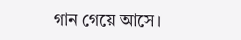গান গেয়ে আসে।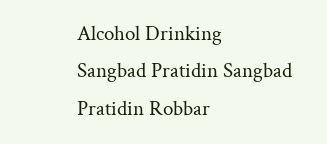Alcohol Drinking Sangbad Pratidin Sangbad Pratidin Robbar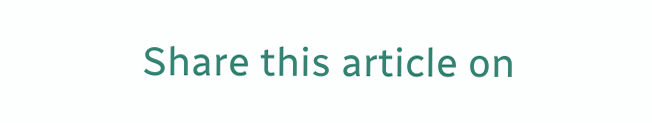Share this article on